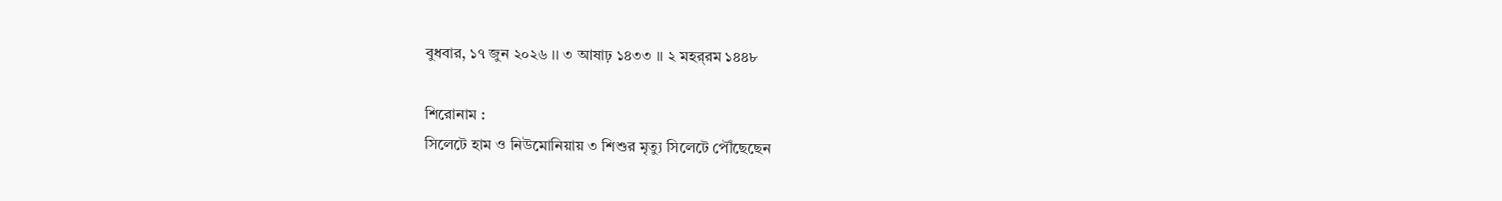বুধবার, ১৭ জুন ২০২৬ ।। ৩ আষাঢ় ১৪৩৩ ।। ২ মহর্‌রম ১৪৪৮

শিরোনাম :
সিলেটে হাম ও নিউমোনিয়ায় ৩ শিশুর মৃত্যু সিলেটে পৌঁছেছেন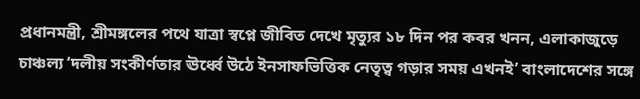প্রধানমন্ত্রী, শ্রীমঙ্গলের পথে যাত্রা স্বপ্নে জীবিত দেখে মৃত্যুর ১৮ দিন পর কবর খনন, এলাকাজুড়ে চাঞ্চল্য ‘দলীয় সংকীর্ণতার ঊর্ধ্বে উঠে ইনসাফভিত্তিক নেতৃত্ব গড়ার সময় এখনই’ বাংলাদেশের সঙ্গে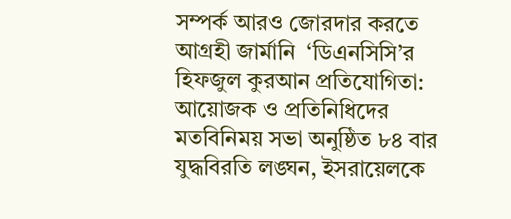সম্পর্ক আরও জোরদার করতে আগ্রহী জার্মানি  ‘ডিএনসিসি’র হিফজুল কুরআন প্রতিযোগিতা: আয়োজক ও প্রতিনিধিদের মতবিনিময় সভা অনুষ্ঠিত ৮৪ বার যুদ্ধবিরতি লঙ্ঘন, ইসরায়েলকে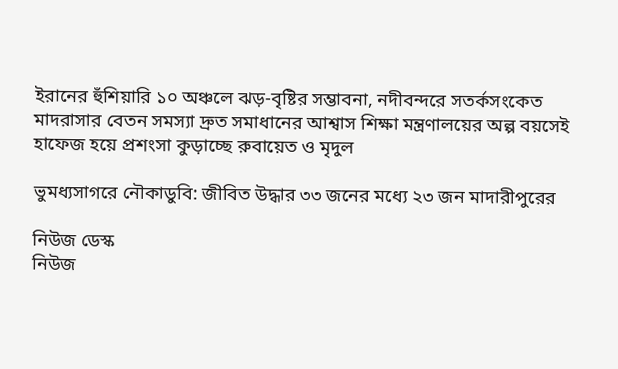ইরানের হুঁশিয়ারি ১০ অঞ্চলে ঝড়-বৃষ্টির সম্ভাবনা, নদীবন্দরে সতর্কসংকেত মাদরাসার বেতন সমস্যা দ্রুত সমাধানের আশ্বাস শিক্ষা মন্ত্রণালয়ের অল্প বয়সেই হাফেজ হয়ে প্রশংসা কুড়াচ্ছে রুবায়েত ও মৃদুল

ভুমধ্যসাগরে নৌকাডুবি: জীবিত উদ্ধার ৩৩ জনের মধ্যে ২৩ জন মাদারীপুরের

নিউজ ডেস্ক
নিউজ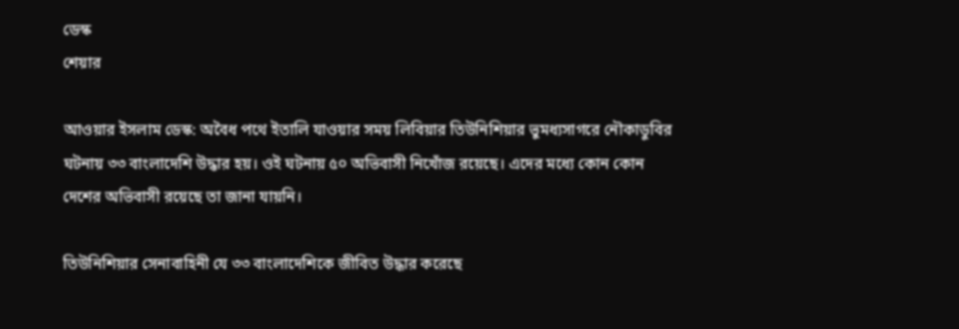ডেস্ক
শেয়ার

আওয়ার ইসলাম ডেস্ক: অবৈধ পথে ইতালি যাওয়ার সময় লিবিয়ার তিউনিশিয়ার ভুমধ্যসাগরে নৌকাডুবির ঘটনায় ৩৩ বাংলাদেশি উদ্ধার হয়। ওই ঘটনায় ৫০ অভিবাসী নিখোঁজ রয়েছে। এদের মধ্যে কোন কোন দেশের অভিবাসী রয়েছে তা জানা যায়নি।

তিউনিশিয়ার সেনাবাহিনী যে ৩৩ বাংলাদেশিকে জীবিত উদ্ধার করেছে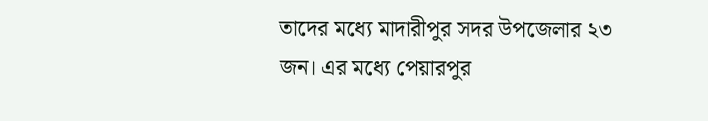তাদের মধ্যে মাদারীপুর সদর উপজেলার ২৩ জন। এর মধ্যে পেয়ারপুর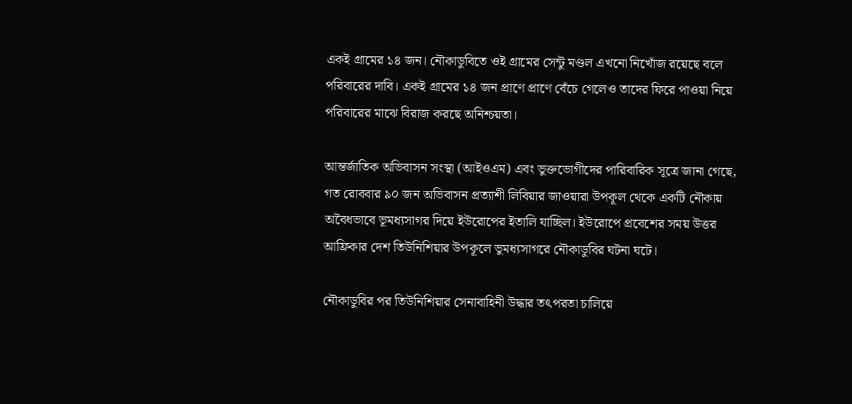একই গ্রামের ১৪ জন। নৌকাডুবিতে ওই গ্রামের সেন্টু মণ্ডল এখনো নিখোঁজ রয়েছে বলে পরিবারের দাবি। একই গ্রামের ১৪ জন প্রাণে প্রাণে বেঁচে গেলেও তাদের ফিরে পাওয়া নিয়ে পরিবারের মাঝে বিরাজ করছে অনিশ্চয়তা।

আন্তর্জাতিক অভিবাসন সংস্থা (আইওএম) এবং ভুক্তভোগীদের পারিবারিক সূত্রে জানা গেছে, গত রোববার ৯০ জন অভিবাসন প্রত্যাশী লিবিয়ার জাওয়ারা উপকূল থেকে একটি নৌকায় অবৈধভাবে ভূমধ্যসাগর দিয়ে ইউরোপের ইতালি যাচ্ছিল। ইউরোপে প্রবেশের সময় উত্তর আফ্রিকার দেশ তিউনিশিয়ার উপকূলে ভুমধ্যসাগরে নৌকাডুবির ঘটনা ঘটে।

নৌকাডুবির পর তিউনিশিয়ার সেনাবাহিনী উদ্ধার তৎপরতা চালিয়ে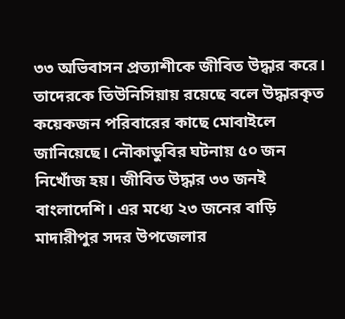৩৩ অভিবাসন প্রত্যাশীকে জীবিত উদ্ধার করে। তাদেরকে তিউনিসিয়ায় রয়েছে বলে উদ্ধারকৃত কয়েকজন পরিবারের কাছে মোবাইলে জানিয়েছে। নৌকাডুবির ঘটনায় ৫০ জন নিখোঁজ হয়। জীবিত উদ্ধার ৩৩ জনই বাংলাদেশি। এর মধ্যে ২৩ জনের বাড়ি মাদারীপুর সদর উপজেলার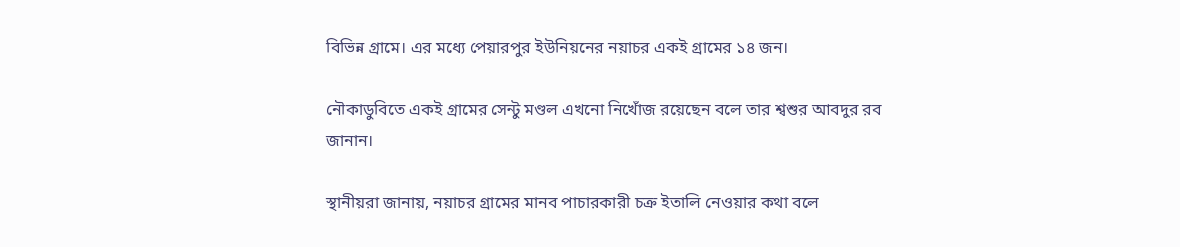বিভিন্ন গ্রামে। এর মধ্যে পেয়ারপুর ইউনিয়নের নয়াচর একই গ্রামের ১৪ জন।

নৌকাডুবিতে একই গ্রামের সেন্টু মণ্ডল এখনো নিখোঁজ রয়েছেন বলে তার শ্বশুর আবদুর রব জানান।

স্থানীয়রা জানায়, নয়াচর গ্রামের মানব পাচারকারী চক্র ইতালি নেওয়ার কথা বলে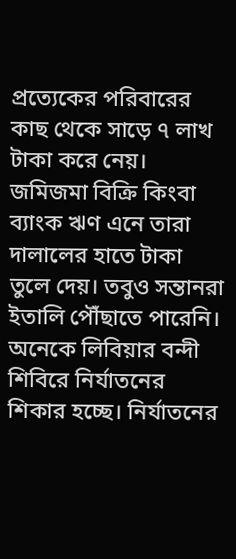প্রত্যেকের পরিবারের কাছ থেকে সাড়ে ৭ লাখ টাকা করে নেয়। জমিজমা বিক্রি কিংবা ব্যাংক ঋণ এনে তারা দালালের হাতে টাকা তুলে দেয়। তবুও সন্তানরা ইতালি পৌঁছাতে পারেনি। অনেকে লিবিয়ার বন্দী শিবিরে নির্যাতনের শিকার হচ্ছে। নির্যাতনের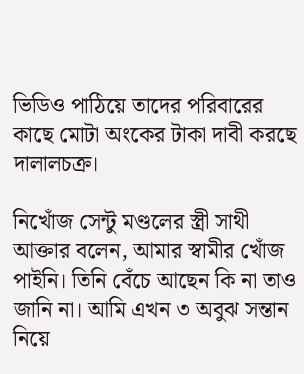ভিডিও পাঠিয়ে তাদের পরিবারের কাছে মোটা অংকের টাকা দাবী করছে দালালচক্র।

নিখোঁজ সেন্টু মণ্ডলের স্ত্রী সাথী আক্তার বলেন, আমার স্বামীর খোঁজ পাইনি। তিনি বেঁচে আছেন কি না তাও জানি না। আমি এখন ৩ অবুঝ সন্তান নিয়ে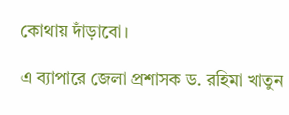কোথায় দাঁড়াবো।

এ ব্যাপারে জেলা প্রশাসক ড. রহিমা খাতুন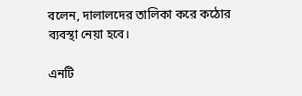বলেন, দালালদের তালিকা করে কঠোর ব্যবস্থা নেয়া হবে।

এনটি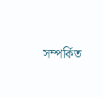সম্পর্কিত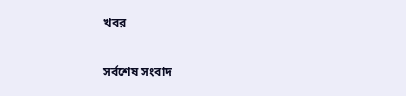খবর

সর্বশেষ সংবাদ